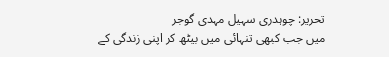تحریر: چوہدری سہیل مہدی گوجر
میں جب کبھی تنہائی میں بیٹھ کر اپنی زندگی کے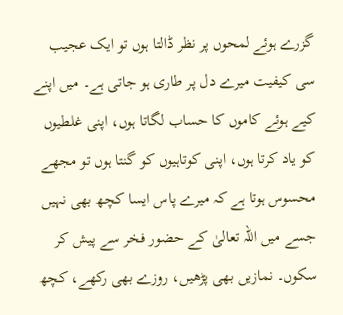گزرے ہوئے لمحوں پر نظر ڈالتا ہوں تو ایک عجیب سی کیفیت میرے دل پر طاری ہو جاتی ہے۔ میں اپنے کیے ہوئے کاموں کا حساب لگاتا ہوں، اپنی غلطیوں کو یاد کرتا ہوں، اپنی کوتاہیوں کو گنتا ہوں تو مجھے محسوس ہوتا ہے کہ میرے پاس ایسا کچھ بھی نہیں جسے میں اللہ تعالیٰ کے حضور فخر سے پیش کر سکوں۔ نمازیں بھی پڑھیں، روزے بھی رکھے، کچھ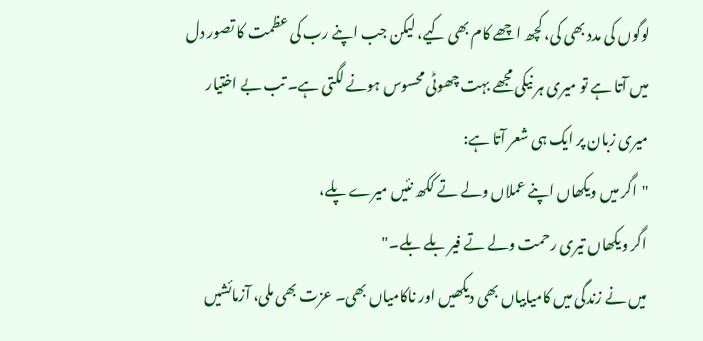لوگوں کی مدد بھی کی، کچھ اچھے کام بھی کیے، لیکن جب اپنے رب کی عظمت کا تصور دل میں آتا ہے تو میری ہر نیکی مجھے بہت چھوٹی محسوس ہونے لگتی ہے۔ تب بے اختیار میری زبان پر ایک ہی شعر آتا ہے:
"اگر میں ویکھاں اپنے عملاں ولے تے ککھ نئیں میرے پلے،
اگر ویکھاں تیری رحمت ولے تے فیر بلے بلے۔"
میں نے زندگی میں کامیابیاں بھی دیکھیں اور ناکامیاں بھی۔ عزت بھی ملی، آزمائشیں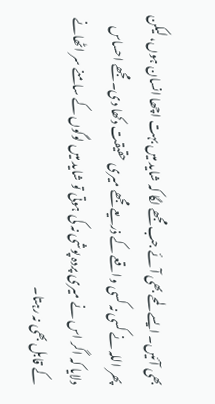بھی آئیں۔ ایسے لمحے بھی آئے جب مجھے لگا کہ شاید میں بہت اچھا انسان ہوں، لیکن پھر اللہ نے کسی نہ کسی واقعے کے ذریعے مجھے میری حقیقت دکھا دی۔ مجھے احساس دلایا کہ اگر اس نے میری پردہ پوشی نہ کی ہوتی تو شاید میں لوگوں کے سامنے سر اٹھانے کے قابل بھی نہ رہتا۔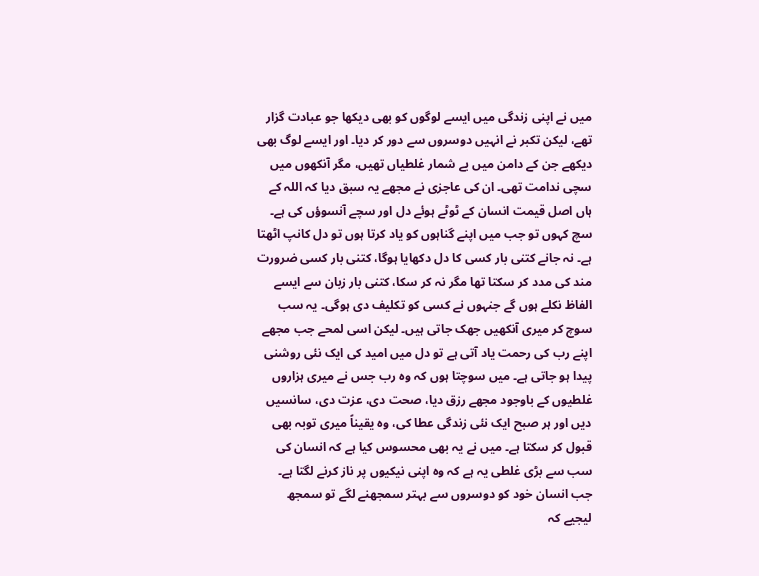میں نے اپنی زندگی میں ایسے لوگوں کو بھی دیکھا جو عبادت گزار تھے، لیکن تکبر نے انہیں دوسروں سے دور کر دیا۔ اور ایسے لوگ بھی دیکھے جن کے دامن میں بے شمار غلطیاں تھیں، مگر آنکھوں میں سچی ندامت تھی۔ ان کی عاجزی نے مجھے یہ سبق دیا کہ اللہ کے ہاں اصل قیمت انسان کے ٹوٹے ہوئے دل اور سچے آنسوؤں کی ہے۔ سچ کہوں تو جب میں اپنے گناہوں کو یاد کرتا ہوں تو دل کانپ اٹھتا ہے۔ نہ جانے کتنی بار کسی کا دل دکھایا ہوگا، کتنی بار کسی ضرورت مند کی مدد کر سکتا تھا مگر نہ کر سکا، کتنی بار زبان سے ایسے الفاظ نکلے ہوں گے جنہوں نے کسی کو تکلیف دی ہوگی۔ یہ سب سوچ کر میری آنکھیں جھک جاتی ہیں۔ لیکن اسی لمحے جب مجھے اپنے رب کی رحمت یاد آتی ہے تو دل میں امید کی ایک نئی روشنی پیدا ہو جاتی ہے۔ میں سوچتا ہوں کہ وہ رب جس نے میری ہزاروں غلطیوں کے باوجود مجھے رزق دیا، صحت دی، عزت دی، سانسیں دیں اور ہر صبح ایک نئی زندگی عطا کی، وہ یقیناً میری توبہ بھی قبول کر سکتا ہے۔ میں نے یہ بھی محسوس کیا ہے کہ انسان کی سب سے بڑی غلطی یہ ہے کہ وہ اپنی نیکیوں پر ناز کرنے لگتا ہے۔ جب انسان خود کو دوسروں سے بہتر سمجھنے لگے تو سمجھ لیجیے کہ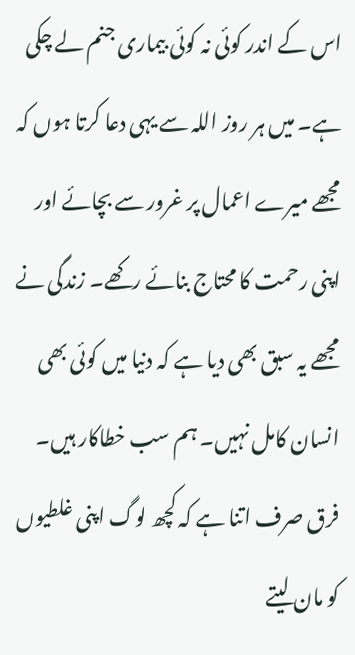اس کے اندر کوئی نہ کوئی بیماری جنم لے چکی ہے۔ میں ہر روز اللہ سے یہی دعا کرتا ہوں کہ مجھے میرے اعمال پر غرور سے بچائے اور اپنی رحمت کا محتاج بنائے رکھے۔ زندگی نے مجھے یہ سبق بھی دیا ہے کہ دنیا میں کوئی بھی انسان کامل نہیں۔ ہم سب خطاکار ہیں۔ فرق صرف اتنا ہے کہ کچھ لوگ اپنی غلطیوں کو مان لیتے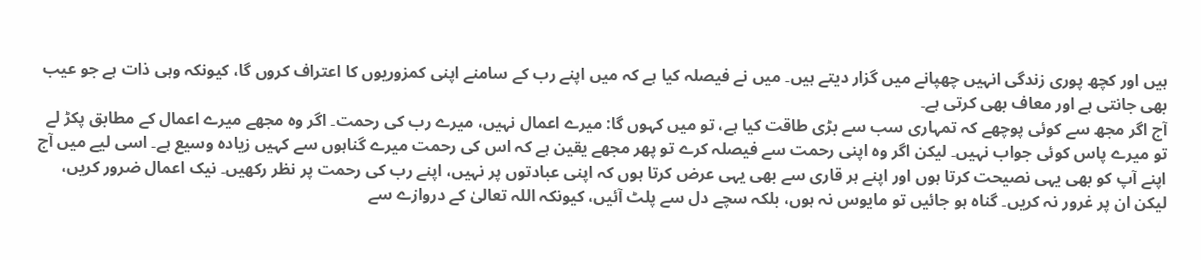ہیں اور کچھ پوری زندگی انہیں چھپانے میں گزار دیتے ہیں۔ میں نے فیصلہ کیا ہے کہ میں اپنے رب کے سامنے اپنی کمزوریوں کا اعتراف کروں گا، کیونکہ وہی ذات ہے جو عیب بھی جانتی ہے اور معاف بھی کرتی ہے۔
آج اگر مجھ سے کوئی پوچھے کہ تمہاری سب سے بڑی طاقت کیا ہے، تو میں کہوں گا: میرے اعمال نہیں، میرے رب کی رحمت۔ اگر وہ مجھے میرے اعمال کے مطابق پکڑ لے تو میرے پاس کوئی جواب نہیں۔ لیکن اگر وہ اپنی رحمت سے فیصلہ کرے تو پھر مجھے یقین ہے کہ اس کی رحمت میرے گناہوں سے کہیں زیادہ وسیع ہے۔ اسی لیے میں آج اپنے آپ کو بھی یہی نصیحت کرتا ہوں اور اپنے ہر قاری سے بھی یہی عرض کرتا ہوں کہ اپنی عبادتوں پر نہیں، اپنے رب کی رحمت پر نظر رکھیں۔ نیک اعمال ضرور کریں، لیکن ان پر غرور نہ کریں۔ گناہ ہو جائیں تو مایوس نہ ہوں، بلکہ سچے دل سے پلٹ آئیں، کیونکہ اللہ تعالیٰ کے دروازے سے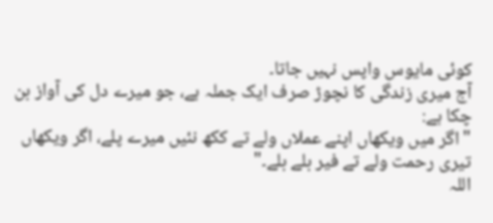کوئی مایوس واپس نہیں جاتا۔
آج میری زندگی کا نچوڑ صرف ایک جملہ ہے، جو میرے دل کی آواز بن چکا ہے:
"اگر میں ویکھاں اپنے عملاں ولے تے ککھ نئیں میرے پلے، اگر ویکھاں تیری رحمت ولے تے فیر بلے بلے۔"
اللہ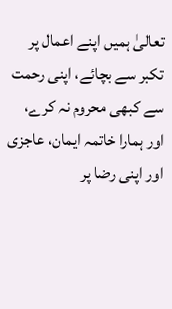تعالیٰ ہمیں اپنے اعمال پر تکبر سے بچائے، اپنی رحمت سے کبھی محروم نہ کرے، اور ہمارا خاتمہ ایمان، عاجزی اور اپنی رضا پر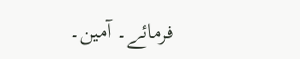فرمائے۔ آمین۔